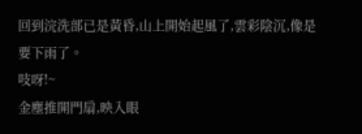回到浣洗部已是黃昏,山上開始起風了,雲彩陰沉,像是要下雨了。
吱呀!~
金塵推開門扇,映入眼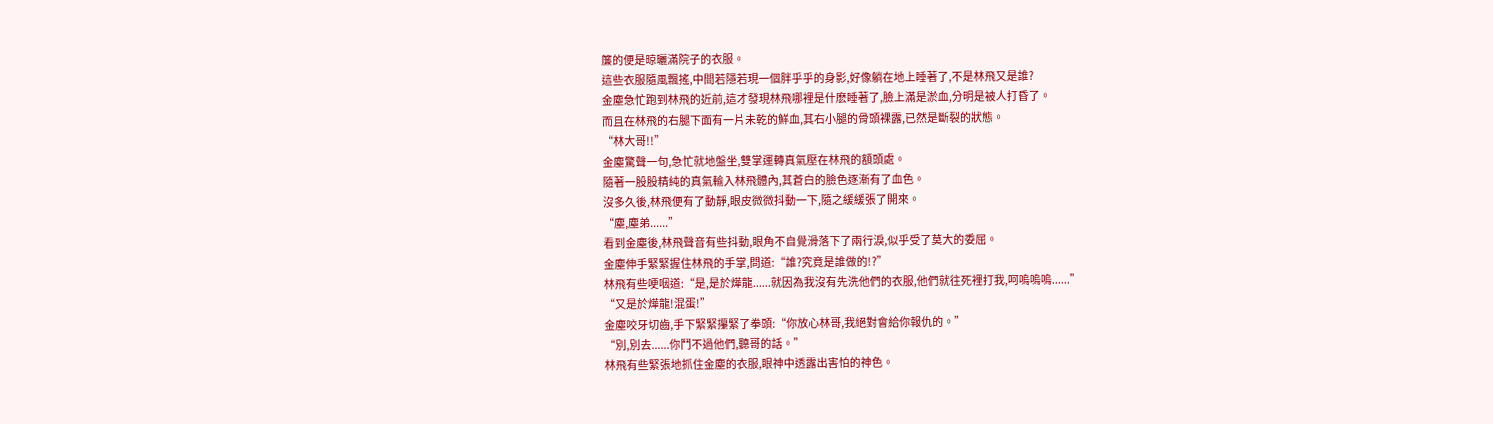簾的便是晾曬滿院子的衣服。
這些衣服隨風飄搖,中間若隱若現一個胖乎乎的身影,好像躺在地上睡著了,不是林飛又是誰?
金塵急忙跑到林飛的近前,這才發現林飛哪裡是什麽睡著了,臉上滿是淤血,分明是被人打昏了。
而且在林飛的右腿下面有一片未乾的鮮血,其右小腿的骨頭裸露,已然是斷裂的狀態。
“林大哥!!”
金塵驚聲一句,急忙就地盤坐,雙掌運轉真氣壓在林飛的額頭處。
隨著一股股精純的真氣輸入林飛體內,其蒼白的臉色逐漸有了血色。
沒多久後,林飛便有了動靜,眼皮微微抖動一下,隨之緩緩張了開來。
“塵,塵弟......”
看到金塵後,林飛聲音有些抖動,眼角不自覺滑落下了兩行淚,似乎受了莫大的委屈。
金塵伸手緊緊握住林飛的手掌,問道:“誰?究竟是誰做的!?”
林飛有些哽咽道:“是,是於燁龍......就因為我沒有先洗他們的衣服,他們就往死裡打我,呵嗚嗚嗚......”
“又是於燁龍!混蛋!”
金塵咬牙切齒,手下緊緊攥緊了拳頭:“你放心林哥,我絕對會給你報仇的。”
“別,別去......你鬥不過他們,聽哥的話。”
林飛有些緊張地抓住金塵的衣服,眼神中透露出害怕的神色。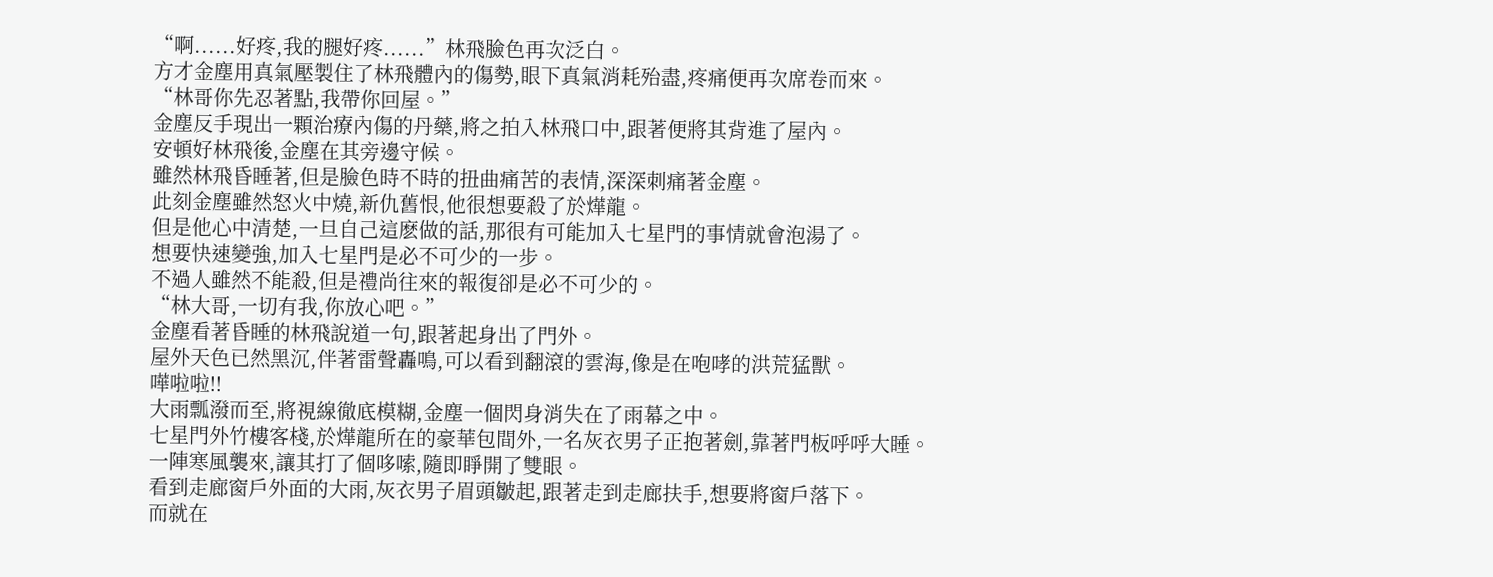“啊......好疼,我的腿好疼......”林飛臉色再次泛白。
方才金塵用真氣壓製住了林飛體內的傷勢,眼下真氣消耗殆盡,疼痛便再次席卷而來。
“林哥你先忍著點,我帶你回屋。”
金塵反手現出一顆治療內傷的丹藥,將之拍入林飛口中,跟著便將其背進了屋內。
安頓好林飛後,金塵在其旁邊守候。
雖然林飛昏睡著,但是臉色時不時的扭曲痛苦的表情,深深刺痛著金塵。
此刻金塵雖然怒火中燒,新仇舊恨,他很想要殺了於燁龍。
但是他心中清楚,一旦自己這麽做的話,那很有可能加入七星門的事情就會泡湯了。
想要快速變強,加入七星門是必不可少的一步。
不過人雖然不能殺,但是禮尚往來的報復卻是必不可少的。
“林大哥,一切有我,你放心吧。”
金塵看著昏睡的林飛說道一句,跟著起身出了門外。
屋外天色已然黑沉,伴著雷聲轟鳴,可以看到翻滾的雲海,像是在咆哮的洪荒猛獸。
嘩啦啦!!
大雨瓢潑而至,將視線徹底模糊,金塵一個閃身消失在了雨幕之中。
七星門外竹樓客棧,於燁龍所在的豪華包間外,一名灰衣男子正抱著劍,靠著門板呼呼大睡。
一陣寒風襲來,讓其打了個哆嗦,隨即睜開了雙眼。
看到走廊窗戶外面的大雨,灰衣男子眉頭皺起,跟著走到走廊扶手,想要將窗戶落下。
而就在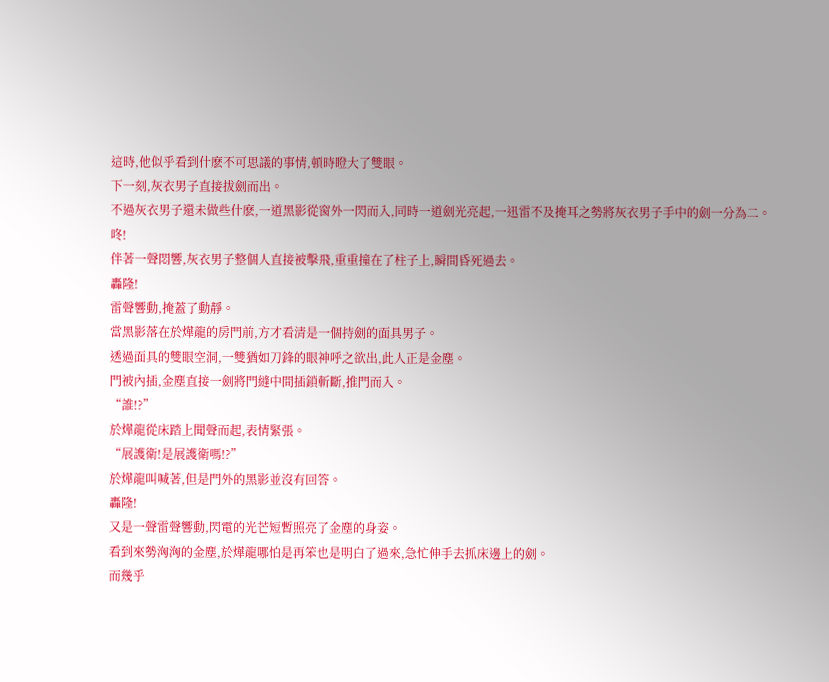這時,他似乎看到什麽不可思議的事情,頓時瞪大了雙眼。
下一刻,灰衣男子直接拔劍而出。
不過灰衣男子還未做些什麽,一道黑影從窗外一閃而入,同時一道劍光亮起,一迅雷不及掩耳之勢將灰衣男子手中的劍一分為二。
咚!
伴著一聲悶響,灰衣男子整個人直接被擊飛,重重撞在了柱子上,瞬間昏死過去。
轟隆!
雷聲響動,掩蓋了動靜。
當黑影落在於燁龍的房門前,方才看清是一個持劍的面具男子。
透過面具的雙眼空洞,一雙猶如刀鋒的眼神呼之欲出,此人正是金塵。
門被內插,金塵直接一劍將門縫中間插鎖斬斷,推門而入。
“誰!?”
於燁龍從床踏上聞聲而起,表情緊張。
“展護衛!是展護衛嗎!?”
於燁龍叫喊著,但是門外的黑影並沒有回答。
轟隆!
又是一聲雷聲響動,閃電的光芒短暫照亮了金塵的身姿。
看到來勢洶洶的金塵,於燁龍哪怕是再笨也是明白了過來,急忙伸手去抓床邊上的劍。
而幾乎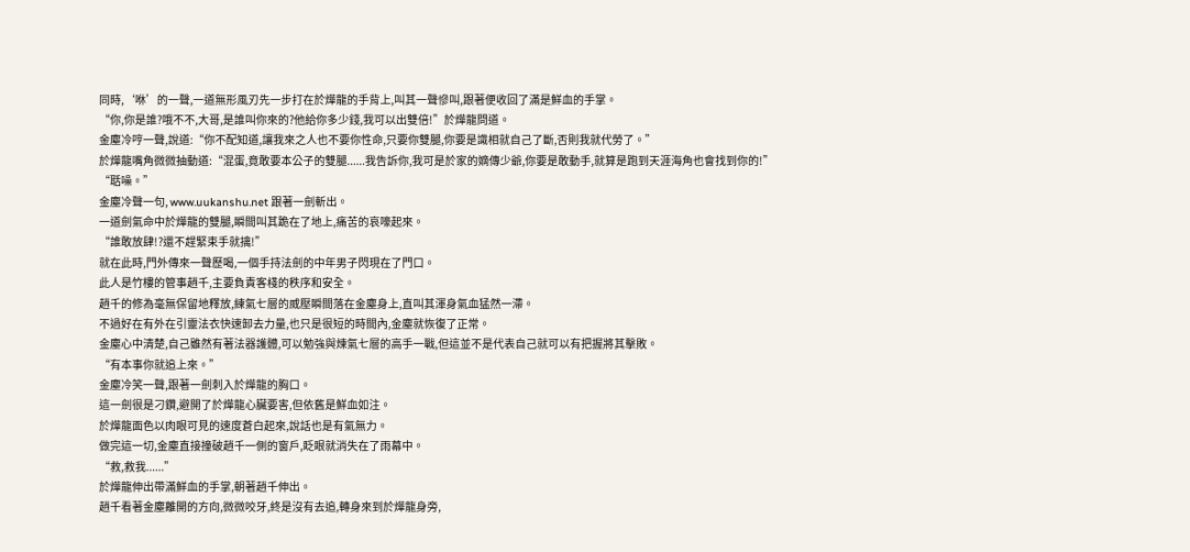同時,‘咻’的一聲,一道無形風刃先一步打在於燁龍的手背上,叫其一聲慘叫,跟著便收回了滿是鮮血的手掌。
“你,你是誰?哦不不,大哥,是誰叫你來的?他給你多少錢,我可以出雙倍!”於燁龍問道。
金塵冷哼一聲,說道:“你不配知道,讓我來之人也不要你性命,只要你雙腿,你要是識相就自己了斷,否則我就代勞了。”
於燁龍嘴角微微抽動道:“混蛋,竟敢要本公子的雙腿......我告訴你,我可是於家的嫡傳少爺,你要是敢動手,就算是跑到天涯海角也會找到你的!”
“聒噪。”
金塵冷聲一句, www.uukanshu.net 跟著一劍斬出。
一道劍氣命中於燁龍的雙腿,瞬間叫其跪在了地上,痛苦的哀嚎起來。
“誰敢放肆!?還不趕緊束手就擒!”
就在此時,門外傳來一聲歷喝,一個手持法劍的中年男子閃現在了門口。
此人是竹樓的管事趙千,主要負責客棧的秩序和安全。
趙千的修為毫無保留地釋放,練氣七層的威壓瞬間落在金塵身上,直叫其渾身氣血猛然一滯。
不過好在有外在引靈法衣快速卸去力量,也只是很短的時間內,金塵就恢復了正常。
金塵心中清楚,自己雖然有著法器護體,可以勉強與煉氣七層的高手一戰,但這並不是代表自己就可以有把握將其擊敗。
“有本事你就追上來。”
金塵冷笑一聲,跟著一劍刺入於燁龍的胸口。
這一劍很是刁鑽,避開了於燁龍心臟要害,但依舊是鮮血如注。
於燁龍面色以肉眼可見的速度蒼白起來,說話也是有氣無力。
做完這一切,金塵直接撞破趙千一側的窗戶,眨眼就消失在了雨幕中。
“救,救我......”
於燁龍伸出帶滿鮮血的手掌,朝著趙千伸出。
趙千看著金塵離開的方向,微微咬牙,終是沒有去追,轉身來到於燁龍身旁,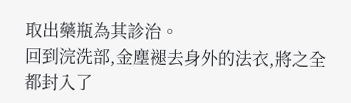取出藥瓶為其診治。
回到浣洗部,金塵褪去身外的法衣,將之全都封入了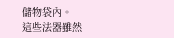儲物袋內。
這些法器雖然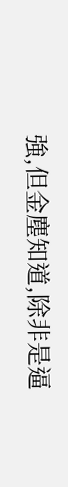強,但金塵知道,除非是逼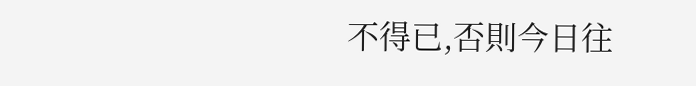不得已,否則今日往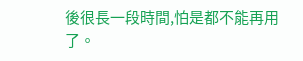後很長一段時間,怕是都不能再用了。